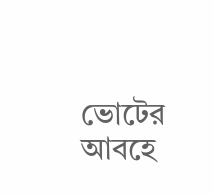ভোটের আবহে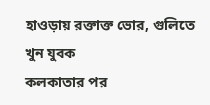হাওড়ায় রক্তাক্ত ভোর, গুলিতে খুন যুবক
কলকাতার পর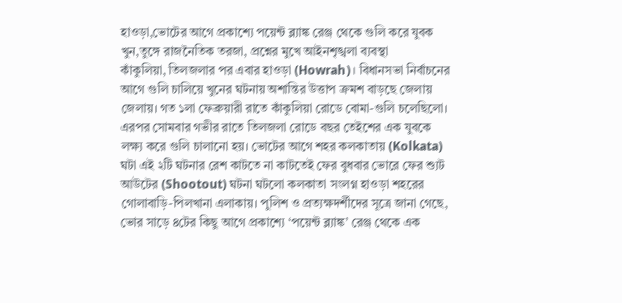হাওড়া,ভোটের আগে প্রকাশ্যে পয়েন্ট ব্ল্যাঙ্ক রেঞ্জ থেকে গুলি করে যুবক খুন,তুঙ্গে রাজনৈতিক তরজা, প্রশ্নের মুখে আইনশৃঙ্খলা ব্যবস্থা
কাঁকুলিয়া, তিলজলার পর এবার হাওড়া (Howrah)। বিধানসভা নির্বাচনের আগে গুলি চালিয়ে খুনের ঘটনায় অশান্তির উত্তাপ ক্রমশ বাড়ছে জেলায় জেলায়। গত ১লা ফেব্রুয়ারী রাতে কাঁকুলিয়া রোডে বোমা-গুলি চলেছিলো। এরপর সোমবার গভীর রাতে তিলজলা রোডে বছর তেইশের এক যুবকে লক্ষ্য করে গুলি চালানো হয়। ভোটের আগে শহর কলকাতায় (Kolkata) ঘটা এই ২টি ঘটনার রেশ কাটতে না কাটতেই ফের বুধবার ভোরে ফের শ্যুট আউটের (Shootout) ঘটনা ঘটলো কলকাতা সংলগ্ন হাওড়া শহরের গোলাবাড়ি-পিলখানা এলাকায়। পুলিশ ও প্রত্যক্ষদর্শীদের সূত্রে জানা গেছে, ভোর সাড়ে ৪টের কিছু আগে প্রকাশ্যে ‘পয়েন্ট ব্ল্যাঙ্ক’ রেঞ্জ থেকে এক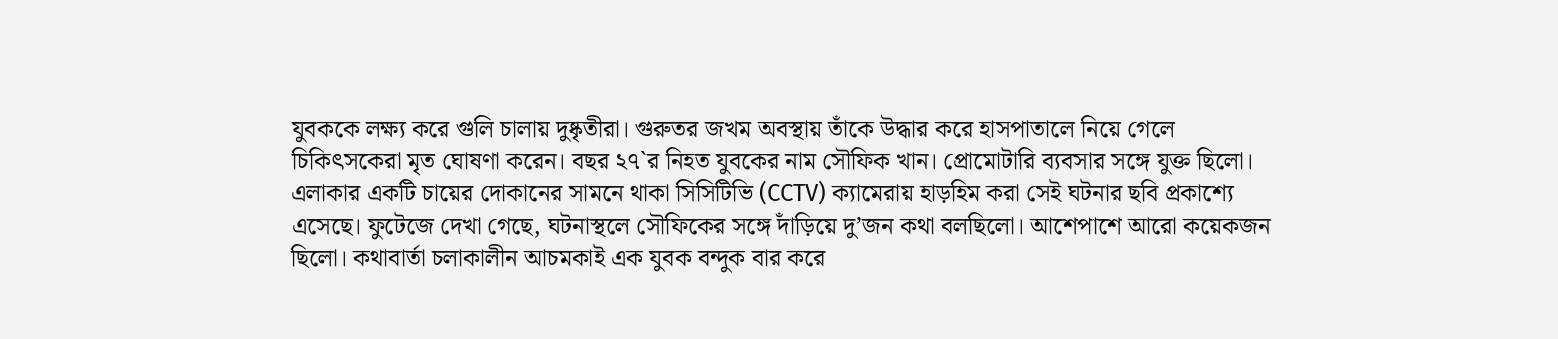যুবককে লক্ষ্য করে গুলি চালায় দুষ্কৃতীরা। গুরুতর জখম অবস্থায় তাঁকে উদ্ধার করে হাসপাতালে নিয়ে গেলে চিকিৎসকেরা মৃত ঘোষণা করেন। বছর ২৭`র নিহত যুবকের নাম সৌফিক খান। প্রোমোটারি ব্যবসার সঙ্গে যুক্ত ছিলো। এলাকার একটি চায়ের দোকানের সামনে থাকা সিসিটিভি (CCTV) ক্যামেরায় হাড়হিম করা সেই ঘটনার ছবি প্রকাশ্যে এসেছে। ফুটেজে দেখা গেছে, ঘটনাস্থলে সৌফিকের সঙ্গে দাঁড়িয়ে দু’জন কথা বলছিলো। আশেপাশে আরো কয়েকজন ছিলো। কথাবার্তা চলাকালীন আচমকাই এক যুবক বন্দুক বার করে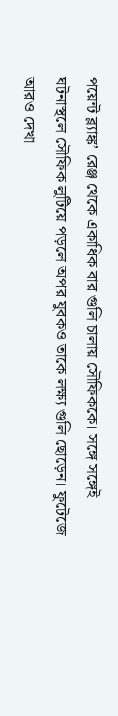পয়েন্ট ব্ল্যাঙ্ক’ রেঞ্জ থেকে একাধিক বার গুলি চালায় সৌফিককে। সঙ্গে সঙ্গেই ঘটনাস্থলে সৌফিক লুটিয়ে পড়লে অপর যুবকও তাকে লক্ষ্য গুলি ছোড়েন। ফুটেজে আরও দেখা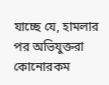যাচ্ছে যে, হামলার পর অভিযুক্তরা কোনোরকম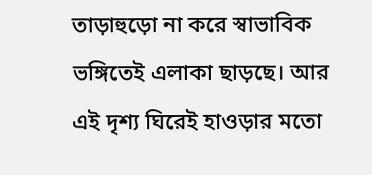তাড়াহুড়ো না করে স্বাভাবিক ভঙ্গিতেই এলাকা ছাড়ছে। আর এই দৃশ্য ঘিরেই হাওড়ার মতো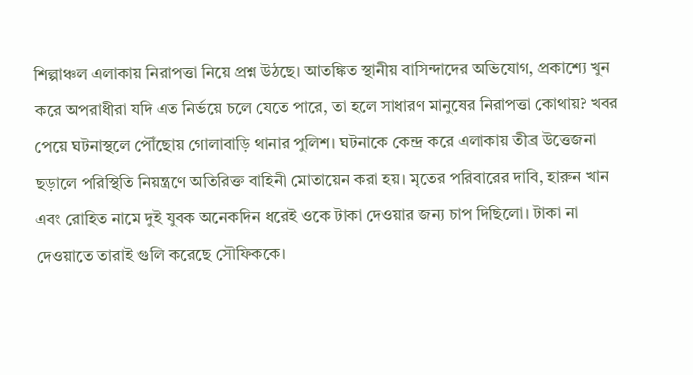শিল্পাঞ্চল এলাকায় নিরাপত্তা নিয়ে প্রশ্ন উঠছে। আতঙ্কিত স্থানীয় বাসিন্দাদের অভিযোগ, প্রকাশ্যে খুন করে অপরাধীরা যদি এত নির্ভয়ে চলে যেতে পারে, তা হলে সাধারণ মানুষের নিরাপত্তা কোথায়? খবর পেয়ে ঘটনাস্থলে পৌঁছোয় গোলাবাড়ি থানার পুলিশ। ঘটনাকে কেন্দ্র করে এলাকায় তীব্র উত্তেজনা ছড়ালে পরিস্থিতি নিয়ন্ত্রণে অতিরিক্ত বাহিনী মোতায়েন করা হয়। মৃতের পরিবারের দাবি, হারুন খান এবং রোহিত নামে দুই যুবক অনেকদিন ধরেই ওকে টাকা দেওয়ার জন্য চাপ দিছিলো। টাকা না দেওয়াতে তারাই গুলি করেছে সৌফিককে।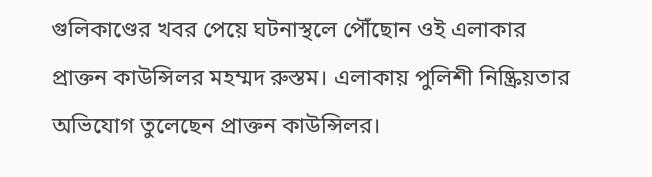গুলিকাণ্ডের খবর পেয়ে ঘটনাস্থলে পৌঁছোন ওই এলাকার প্রাক্তন কাউন্সিলর মহম্মদ রুস্তম। এলাকায় পুলিশী নিষ্ক্রিয়তার অভিযোগ তুলেছেন প্রাক্তন কাউন্সিলর।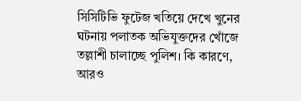সিসিটিভি ফুটেজ খতিয়ে দেখে খুনের ঘটনায় পলাতক অভিযুক্তদের খোঁজে তল্লাশী চালাচ্ছে পুলিশ। কি কারণে, আরও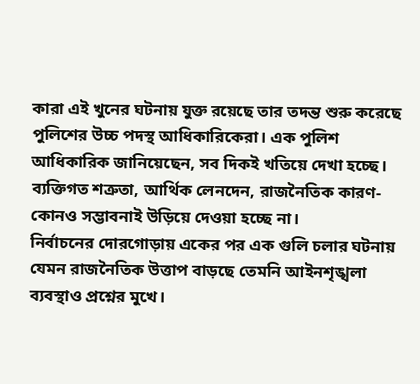কারা এই খুনের ঘটনায় যুক্ত রয়েছে তার তদন্ত শুরু করেছে পুলিশের উচ্চ পদস্থ আধিকারিকেরা। এক পুলিশ আধিকারিক জানিয়েছেন, সব দিকই খতিয়ে দেখা হচ্ছে। ব্যক্তিগত শত্রুতা, আর্থিক লেনদেন, রাজনৈতিক কারণ-কোনও সম্ভাবনাই উড়িয়ে দেওয়া হচ্ছে না।
নির্বাচনের দোরগোড়ায় একের পর এক গুলি চলার ঘটনায় যেমন রাজনৈতিক উত্তাপ বাড়ছে তেমনি আইনশৃঙ্খলা ব্যবস্থাও প্রশ্নের মুখে।